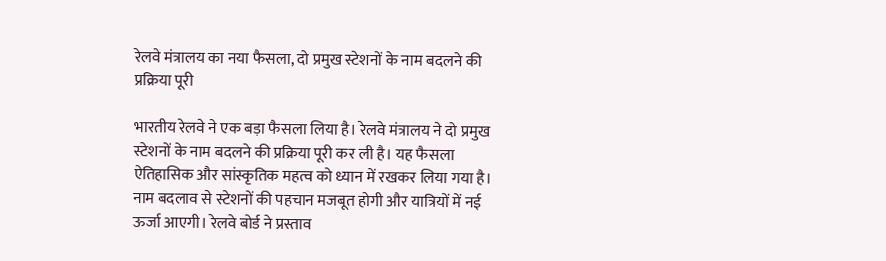रेलवे मंत्रालय का नया फैसला, दो प्रमुख स्टेशनों के नाम बदलने की प्रक्रिया पूरी

भारतीय रेलवे ने एक बड़ा फैसला लिया है। रेलवे मंत्रालय ने दो प्रमुख स्टेशनों के नाम बदलने की प्रक्रिया पूरी कर ली है। यह फैसला ऐतिहासिक और सांस्कृतिक महत्व को ध्यान में रखकर लिया गया है। नाम बदलाव से स्टेशनों की पहचान मजबूत होगी और यात्रियों में नई ऊर्जा आएगी। रेलवे बोर्ड ने प्रस्ताव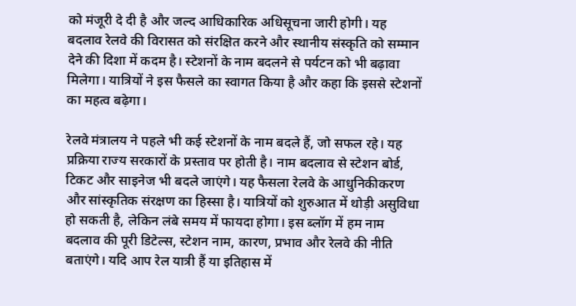को मंजूरी दे दी है और जल्द आधिकारिक अधिसूचना जारी होगी। यह बदलाव रेलवे की विरासत को संरक्षित करने और स्थानीय संस्कृति को सम्मान देने की दिशा में कदम है। स्टेशनों के नाम बदलने से पर्यटन को भी बढ़ावा मिलेगा। यात्रियों ने इस फैसले का स्वागत किया है और कहा कि इससे स्टेशनों का महत्व बढ़ेगा।

रेलवे मंत्रालय ने पहले भी कई स्टेशनों के नाम बदले हैं, जो सफल रहे। यह प्रक्रिया राज्य सरकारों के प्रस्ताव पर होती है। नाम बदलाव से स्टेशन बोर्ड, टिकट और साइनेज भी बदले जाएंगे। यह फैसला रेलवे के आधुनिकीकरण और सांस्कृतिक संरक्षण का हिस्सा है। यात्रियों को शुरुआत में थोड़ी असुविधा हो सकती है, लेकिन लंबे समय में फायदा होगा। इस ब्लॉग में हम नाम बदलाव की पूरी डिटेल्स, स्टेशन नाम, कारण, प्रभाव और रेलवे की नीति बताएंगे। यदि आप रेल यात्री हैं या इतिहास में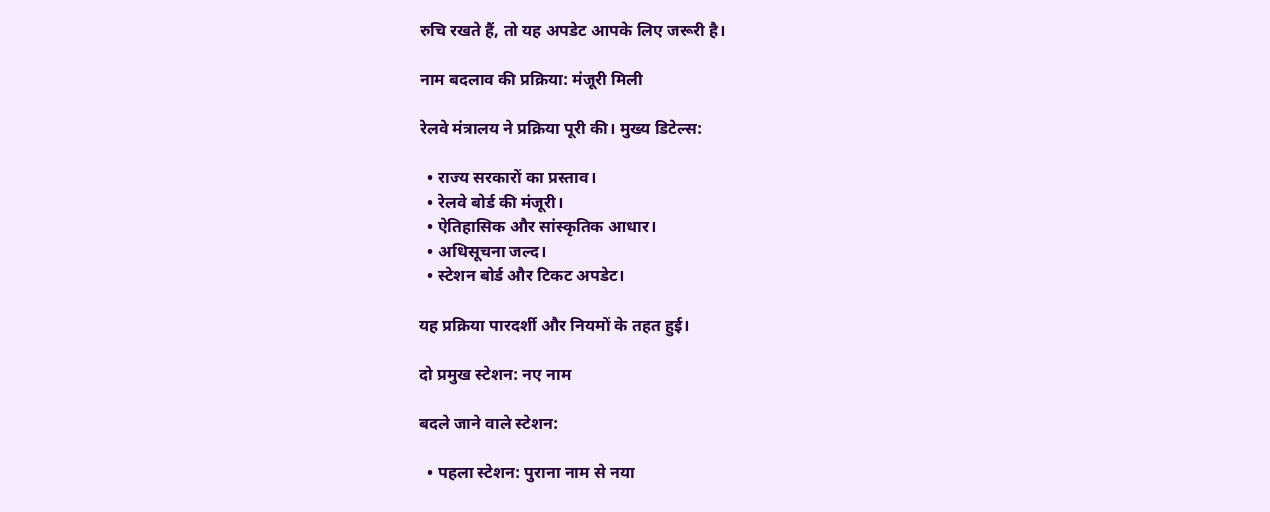रुचि रखते हैं, तो यह अपडेट आपके लिए जरूरी है।

नाम बदलाव की प्रक्रिया: मंजूरी मिली

रेलवे मंत्रालय ने प्रक्रिया पूरी की। मुख्य डिटेल्स:

  • राज्य सरकारों का प्रस्ताव।
  • रेलवे बोर्ड की मंजूरी।
  • ऐतिहासिक और सांस्कृतिक आधार।
  • अधिसूचना जल्द।
  • स्टेशन बोर्ड और टिकट अपडेट।

यह प्रक्रिया पारदर्शी और नियमों के तहत हुई।

दो प्रमुख स्टेशन: नए नाम

बदले जाने वाले स्टेशन:

  • पहला स्टेशन: पुराना नाम से नया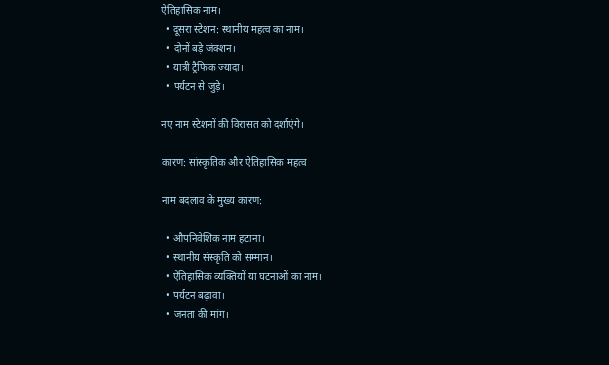ऐतिहासिक नाम।
  • दूसरा स्टेशन: स्थानीय महत्व का नाम।
  • दोनों बड़े जंक्शन।
  • यात्री ट्रैफिक ज्यादा।
  • पर्यटन से जुड़े।

नए नाम स्टेशनों की विरासत को दर्शाएंगे।

कारण: सांस्कृतिक और ऐतिहासिक महत्व

नाम बदलाव के मुख्य कारण:

  • औपनिवेशिक नाम हटाना।
  • स्थानीय संस्कृति को सम्मान।
  • ऐतिहासिक व्यक्तियों या घटनाओं का नाम।
  • पर्यटन बढ़ावा।
  • जनता की मांग।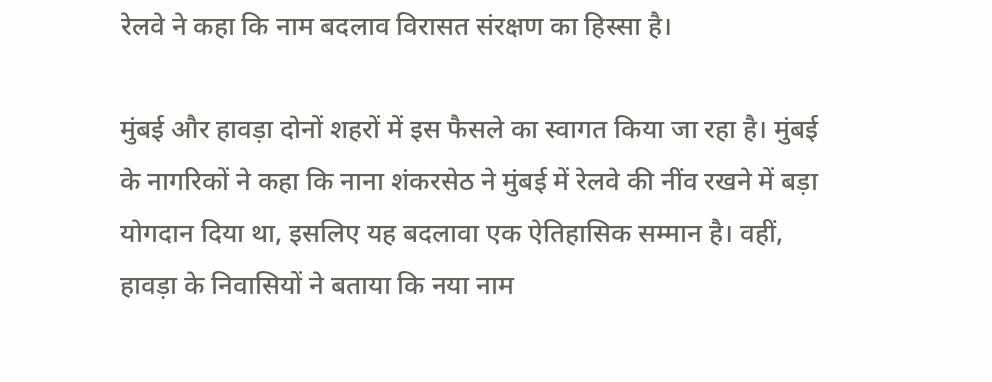रेलवे ने कहा कि नाम बदलाव विरासत संरक्षण का हिस्सा है।

मुंबई और हावड़ा दोनों शहरों में इस फैसले का स्वागत किया जा रहा है। मुंबई के नागरिकों ने कहा कि नाना शंकरसेठ ने मुंबई में रेलवे की नींव रखने में बड़ा योगदान दिया था, इसलिए यह बदलावा एक ऐतिहासिक सम्मान है। वहीं, हावड़ा के निवासियों ने बताया कि नया नाम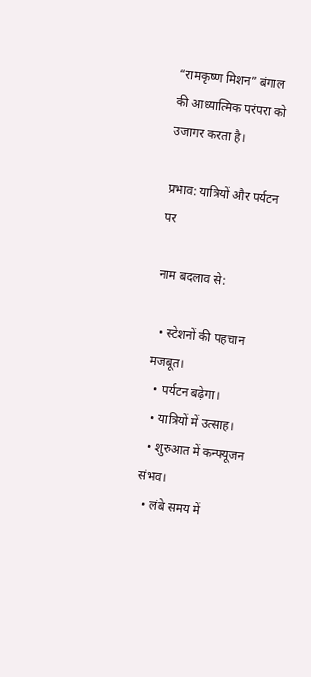“रामकृष्ण मिशन” बंगाल की आध्यात्मिक परंपरा को उजागर करता है।

प्रभाव: यात्रियों और पर्यटन पर

नाम बदलाव से:

  • स्टेशनों की पहचान मजबूत।
  • पर्यटन बढ़ेगा।
  • यात्रियों में उत्साह।
  • शुरुआत में कन्फ्यूजन संभव।
  • लंबे समय में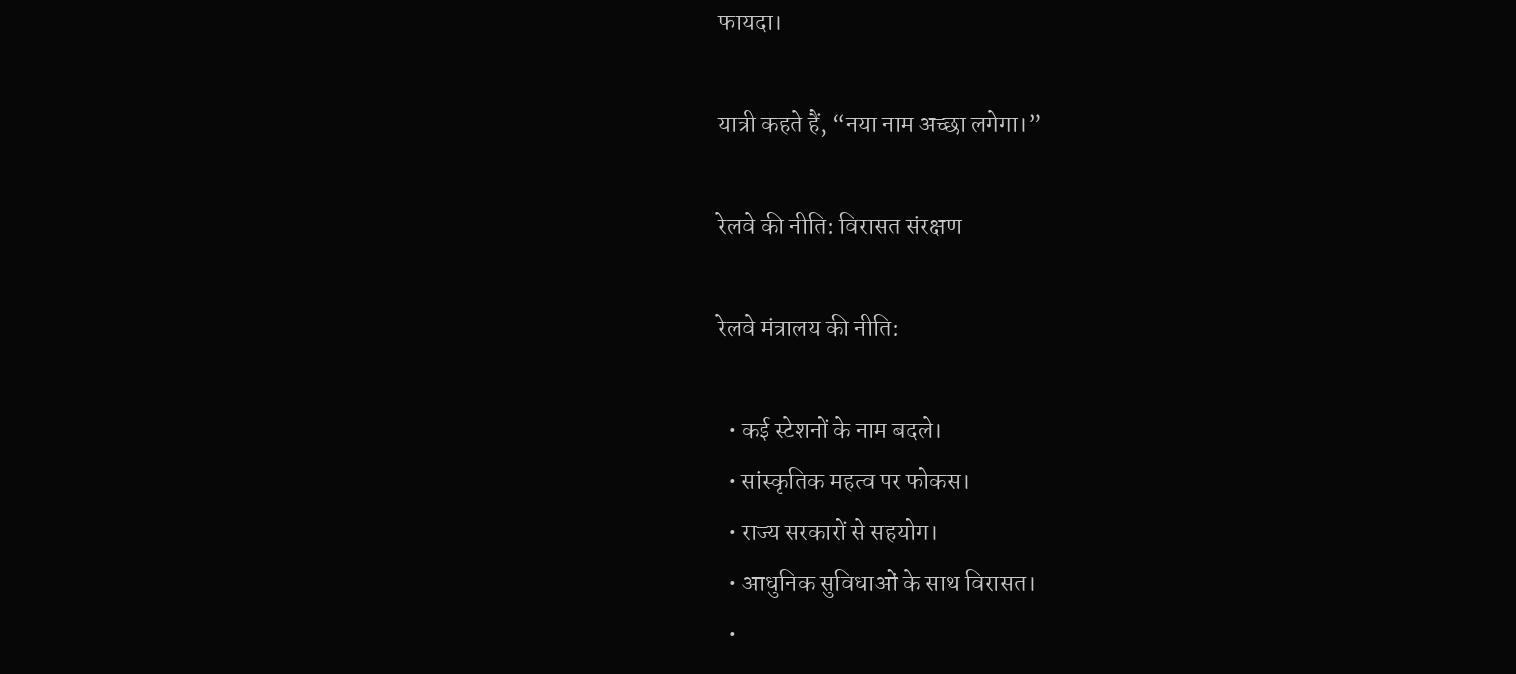फायदा।

यात्री कहते हैं, “नया नाम अच्छा लगेगा।”

रेलवे की नीति: विरासत संरक्षण

रेलवे मंत्रालय की नीति:

  • कई स्टेशनों के नाम बदले।
  • सांस्कृतिक महत्व पर फोकस।
  • राज्य सरकारों से सहयोग।
  • आधुनिक सुविधाओं के साथ विरासत।
  •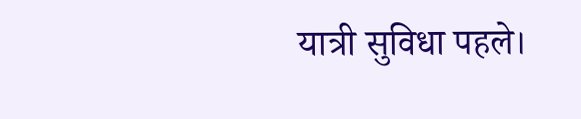यात्री सुविधा पहले।